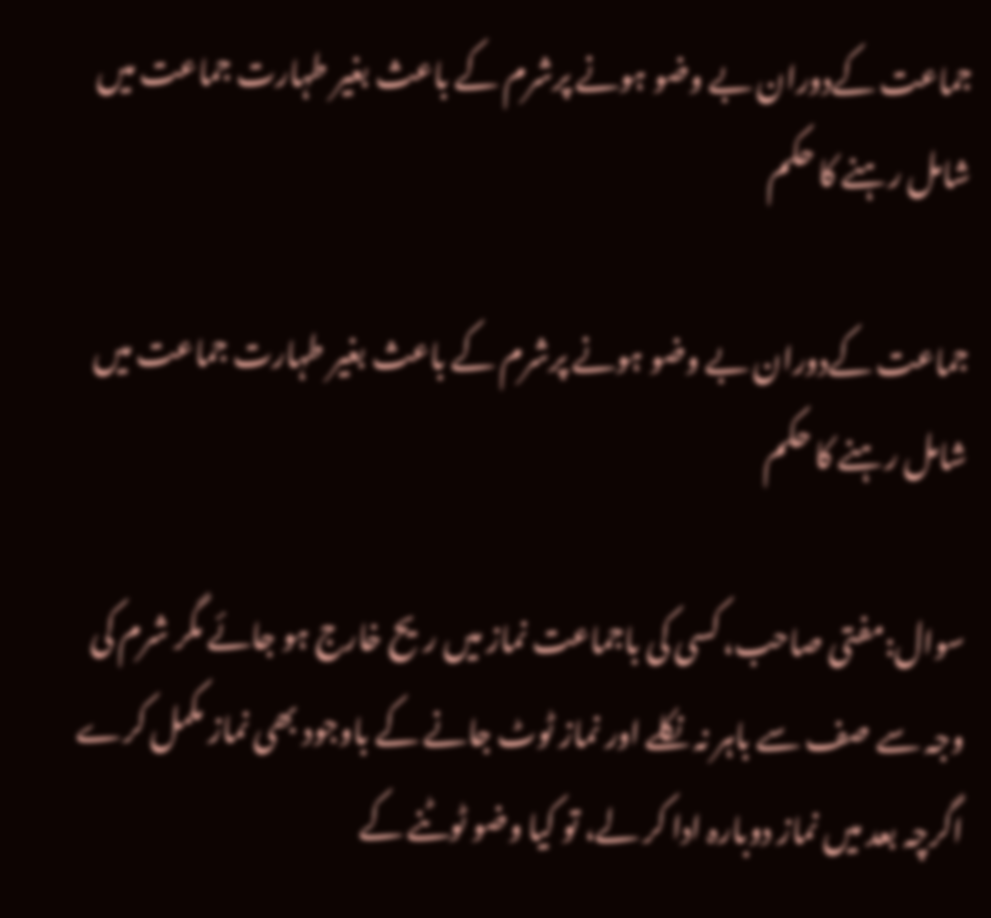جماعت کےدوران بے وضو ہونے پرشرم کے باعث بغیر طہارت جماعت میں شامل رہنے کا حکم

جماعت کےدوران بے وضو ہونے پرشرم کے باعث بغیر طہارت جماعت میں شامل رہنے کا حکم

سوال:مفتی صاحب، کسی کی باجماعت نماز میں ریح خارج ہو جائے مگر شرم کی وجہ سے صف سے باہر نہ نکلے اور نماز ٹوٹ جانے کے باوجود بھی نماز مکمل کرے اگرچہ بعد میں نماز دوبارہ ادا کر لے، تو کیا وضو ٹوٹنے کے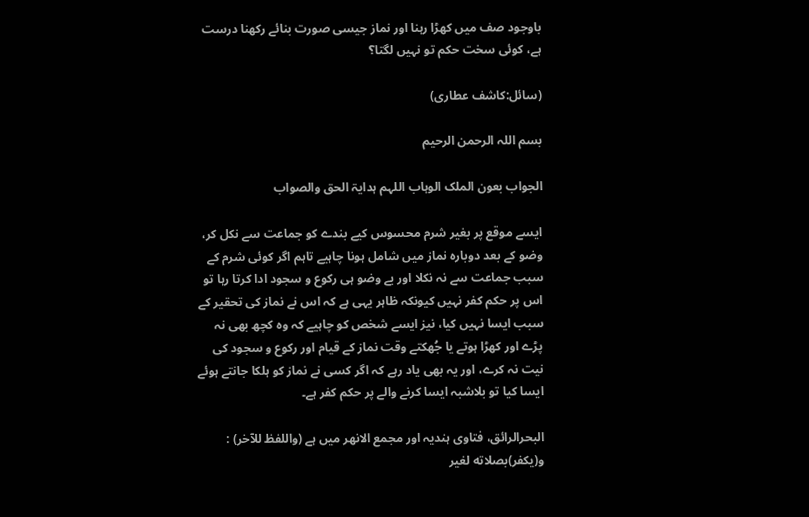باوجود صف میں کھڑا رہنا اور نماز جیسی صورت بنائے رکھنا درست ہے، کوئی سخت حکم تو نہیں لگتا؟

(سائل:کاشف عطاری)

بسم اللہ الرحمن الرحیم

الجواب بعون الملک الوہاب اللہم ہدایۃ الحق والصواب

ایسے موقع پر بغیر شرم محسوس کیے بندے کو جماعت سے نکل کر، وضو کے بعد دوبارہ نماز میں شامل ہونا چاہیے تاہم اگر کوئی شرم کے سبب جماعت سے نہ نکلا اور بے وضو ہی رکوع و سجود ادا کرتا رہا تو اس پر حکم کفر نہیں کیونکہ ظاہر یہی ہے کہ اس نے نماز کی تحقیر کے سبب ایسا نہیں کیا، نیز ایسے شخص کو چاہیے کہ وہ کچھ بھی نہ پڑے اور کھڑا ہوتے یا جُھکتے وقت نماز کے قیام اور رکوع و سجود کی نیت نہ کرے، اور یہ بھی یاد رہے کہ اگر کسی نے نماز کو ہلکا جانتے ہوئے ایسا کیا تو بلاشبہ ایسا کرنے والے پر حکم کفر ہے۔

البحرالرائق، فتاوی ہندیہ اور مجمع الانھر میں ہے (واللفظ للآخر) : و(یکفر)بصلاته لغير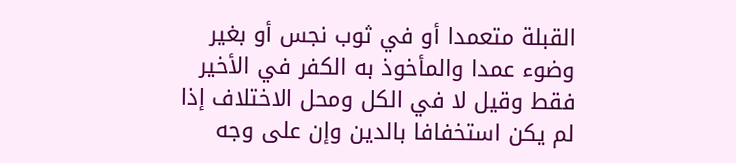القبلة متعمدا أو في ثوب نجس أو بغير وضوء عمدا والمأخوذ به الكفر في الأخير فقط وقيل لا في الكل ومحل الاختلاف إذا لم يكن استخفافا بالدين وإن على وجه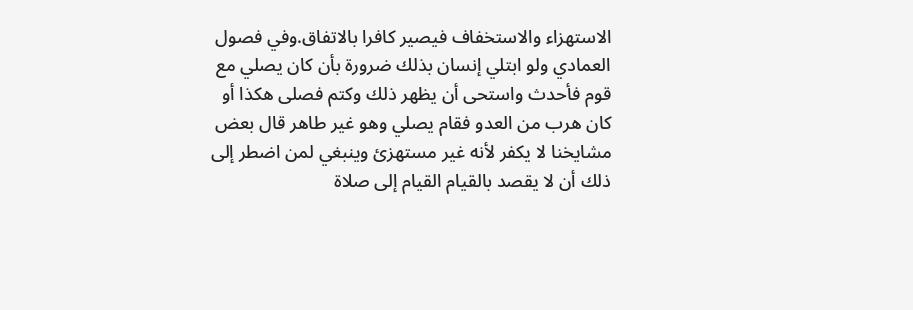الاستهزاء والاستخفاف فيصير كافرا بالاتفاق.وفي فصول العمادي ولو ابتلي إنسان بذلك ضرورة بأن كان يصلي مع قوم فأحدث واستحى أن يظهر ذلك وكتم فصلى هكذا أو كان هرب من العدو فقام يصلي وهو غير طاهر قال بعض مشايخنا لا يكفر لأنه غير مستهزئ وينبغي لمن اضطر إلى ذلك أن لا يقصد بالقيام القيام إلى صلاة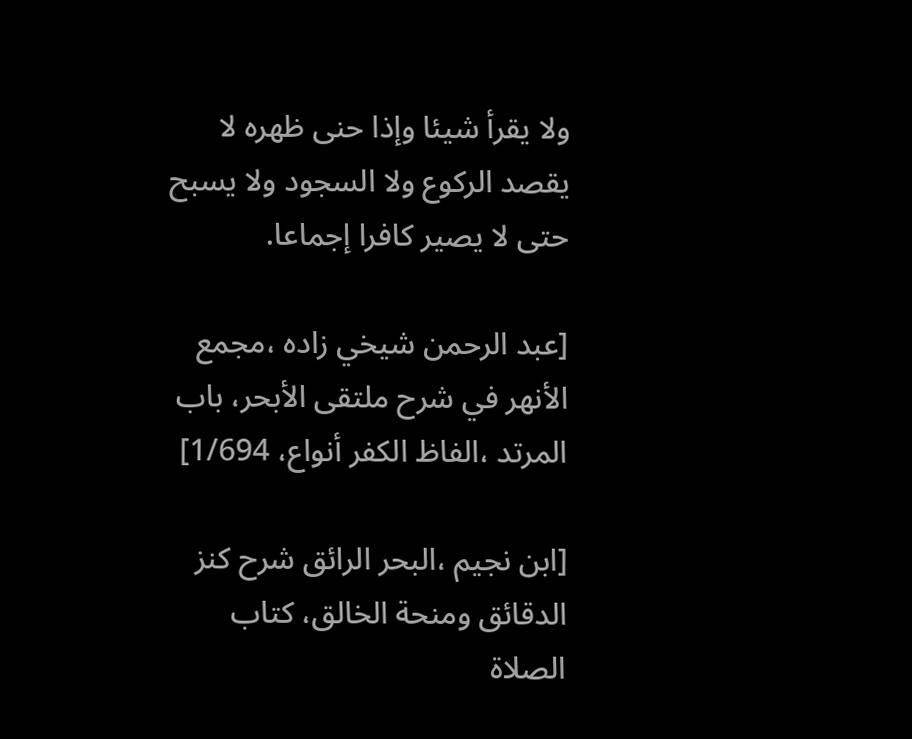ولا يقرأ شيئا وإذا حنى ظهره لا يقصد الركوع ولا السجود ولا يسبح حتى لا يصير كافرا إجماعا.

[عبد الرحمن شيخي زاده ،مجمع الأنهر في شرح ملتقى الأبحر، باب المرتد ،الفاظ الكفر أنواع، 1/694]

[ابن نجيم ،البحر الرائق شرح كنز الدقائق ومنحة الخالق، كتاب الصلاة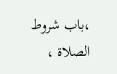،باب شروط الصلاة ،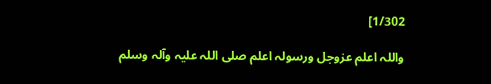1/302]

واللہ اعلم عزوجل ورسولہ اعلم صلی اللہ علیہ وآلہ وسلم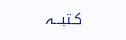کـتبـــہ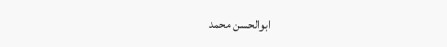ابوالحسن محمد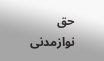حق نوازمدنی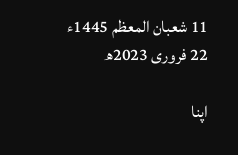11 شعبان المعظم 1445ء 22 فروری 2023ھ

اپنا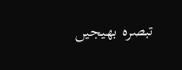تبصرہ بھیجیں